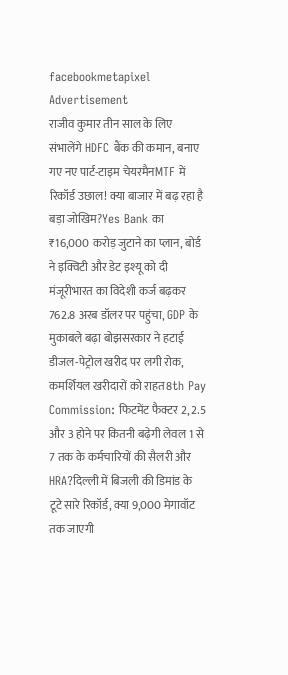facebookmetapixel
Advertisement
राजीव कुमार तीन साल के लिए संभालेंगे HDFC बैंक की कमान, बनाए गए नए पार्ट-टाइम चेयरमैनMTF में रिकॉर्ड उछाल! क्या बाजार में बढ़ रहा है बड़ा जोखिम?Yes Bank का ₹16,000 करोड़ जुटाने का प्लान, बोर्ड ने इक्विटी और डेट इश्यू को दी मंजूरीभारत का विदेशी कर्ज बढ़कर 762.8 अरब डॉलर पर पहुंचा, GDP के मुकाबले बढ़ा बोझसरकार ने हटाई डीजल-पेट्रोल खरीद पर लगी रोक, कमर्शियल खरीदारों को राहत8th Pay Commission: फिटमेंट फैक्टर 2, 2.5 और 3 होने पर कितनी बढ़ेगी लेवल 1 से 7 तक के कर्मचारियों की सैलरी और HRA?दिल्ली में बिजली की डिमांड के टूटे सारे रिकॉर्ड, क्या 9,000 मेगावॉट तक जाएगी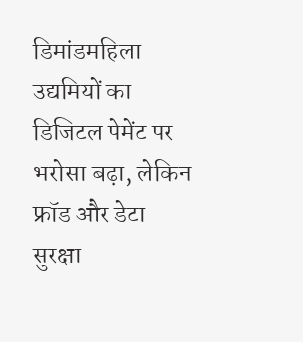डिमांडमहिला उद्यमियों का डिजिटल पेमेंट पर भरोसा बढ़ा, लेकिन फ्रॉड और डेटा सुरक्षा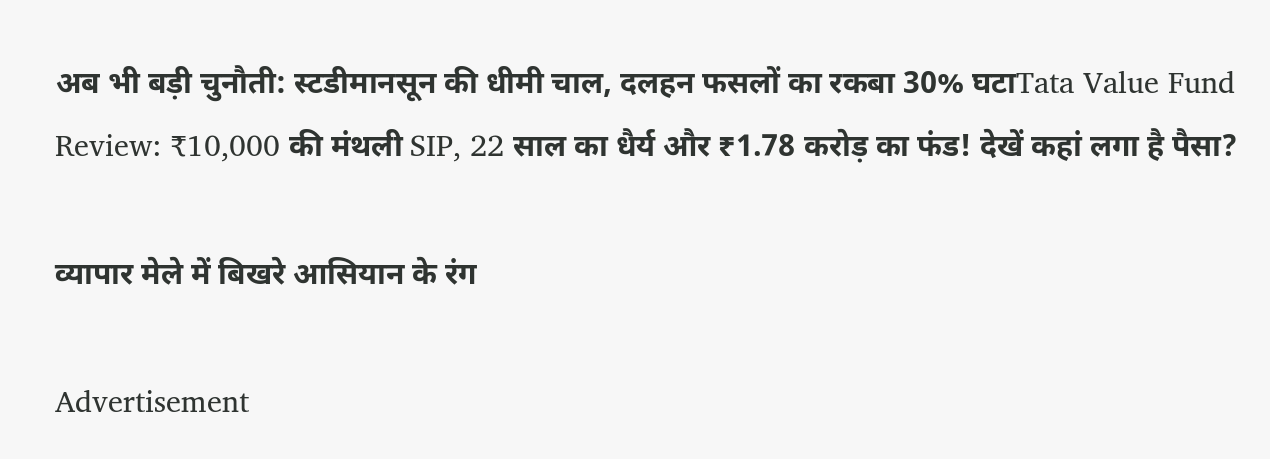अब भी बड़ी चुनौती: स्टडीमानसून की धीमी चाल, दलहन फसलों का रकबा 30% घटाTata Value Fund Review: ₹10,000 की मंथली SIP, 22 साल का धैर्य और ₹1.78 करोड़ का फंड! देखें कहां लगा है पैसा?

व्यापार मेले में बिखरे आसियान के रंग

Advertisement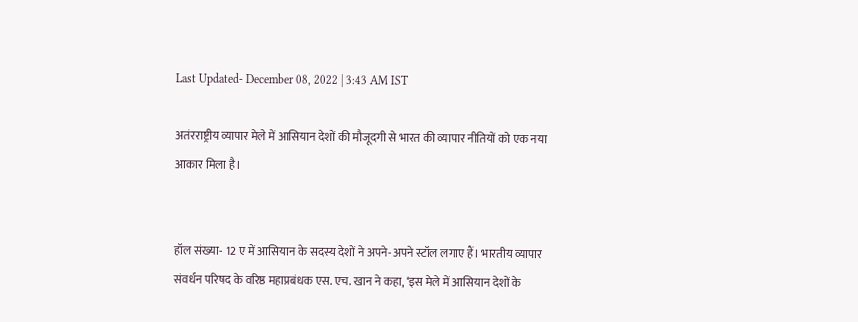Last Updated- December 08, 2022 | 3:43 AM IST

अतंरराष्ट्रीय व्यापार मेले में आसियान देशों की मौजूदगी से भारत की व्यापार नीतियों को एक नया आकार मिला है।


हॉल संख्या- 12 ए में आसियान के सदस्य देशों ने अपने-अपने स्टॉल लगाए हैं। भारतीय व्यापार संवर्धन परिषद के वरिष्ठ महाप्रबंधक एस. एच. खान ने कहा, ‘इस मेले में आसियान देशों के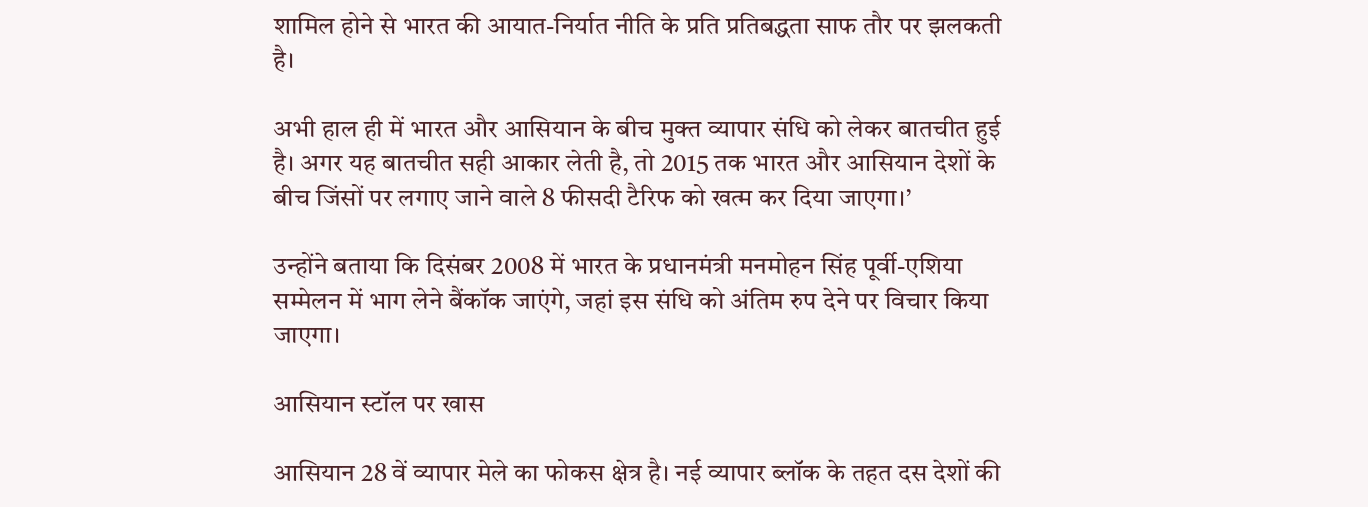शामिल होने से भारत की आयात-निर्यात नीति के प्रति प्रतिबद्धता साफ तौर पर झलकती है।

अभी हाल ही में भारत और आसियान के बीच मुक्त व्यापार संधि को लेकर बातचीत हुई है। अगर यह बातचीत सही आकार लेती है, तो 2015 तक भारत और आसियान देशों के बीच जिंसों पर लगाए जाने वाले 8 फीसदी टैरिफ को खत्म कर दिया जाएगा।’

उन्होंने बताया कि दिसंबर 2008 में भारत के प्रधानमंत्री मनमोहन सिंह पूर्वी-एशिया सम्मेलन में भाग लेने बैंकॉक जाएंगे, जहां इस संधि को अंतिम रुप देने पर विचार किया जाएगा।

आसियान स्टॉल पर खास

आसियान 28 वें व्यापार मेले का फोकस क्षेत्र है। नई व्यापार ब्लॉक के तहत दस देशों की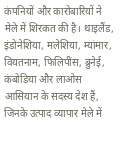कंपनियों और कारोबारियों ने मेले में शिरकत की है। थाइलैंड, इंडोनेशिया, मलेशिया, म्यांमार, वियतनाम, फिलिपींस, ब्रुनेई, कंबोडिया और लाओस आसियान के सदस्य देश हैं, जिनके उत्पाद व्यापार मेले में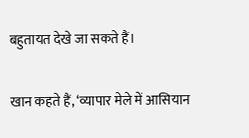बहुतायत देखे जा सकते हैं।

खान कहते हैं, ‘व्यापार मेले में आसियान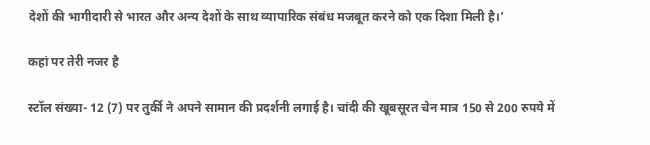देशों की भागीदारी से भारत और अन्य देशों के साथ व्यापारिक संबंध मजबूत करने को एक दिशा मिली है।’

कहां पर तेरी नजर है

स्टॉल संख्या- 12 (7) पर तुर्की ने अपने सामान की प्रदर्शनी लगाई है। चांदी की खूबसूरत चेन मात्र 150 से 200 रुपये में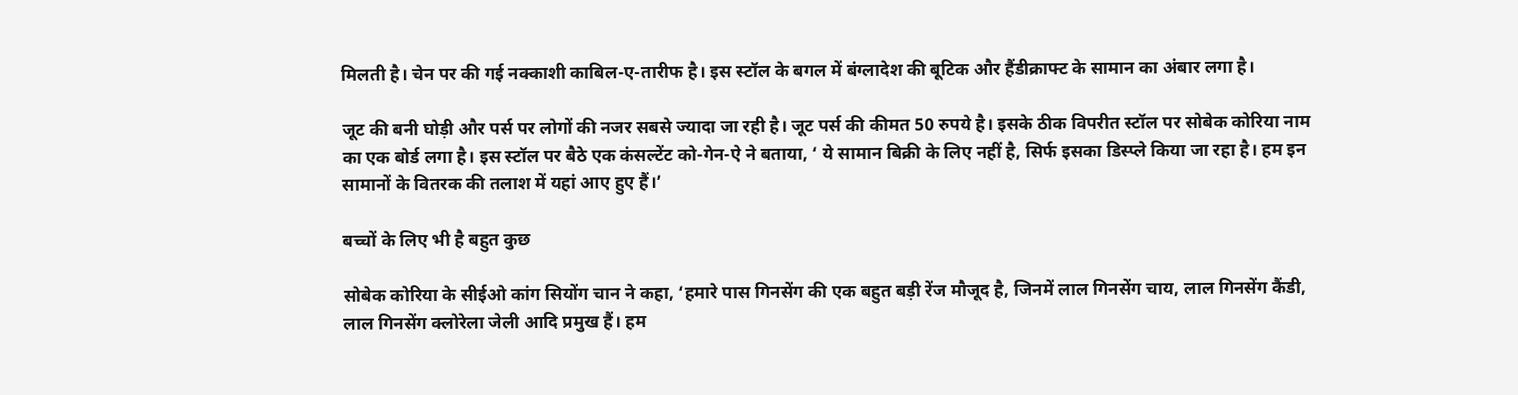मिलती है। चेन पर की गई नक्काशी काबिल-ए-तारीफ है। इस स्टॉल के बगल में बंग्लादेश की बूटिक और हैंडीक्राफ्ट के सामान का अंबार लगा है।

जूट की बनी घोड़ी और पर्स पर लोगों की नजर सबसे ज्यादा जा रही है। जूट पर्स की कीमत 50 रुपये है। इसके ठीक विपरीत स्टॉल पर सोबेक कोरिया नाम का एक बोर्ड लगा है। इस स्टॉल पर बैठे एक कंसल्टेंट को-गेन-ऐ ने बताया, ‘ ये सामान बिक्री के लिए नहीं है, सिर्फ इसका डिस्प्ले किया जा रहा है। हम इन सामानों के वितरक की तलाश में यहां आए हुए हैं।’

बच्चों के लिए भी है बहुत कुछ

सोबेक कोरिया के सीईओ कांग सियोंग चान ने कहा, ‘हमारे पास गिनसेंग की एक बहुत बड़ी रेंज मौजूद है, जिनमें लाल गिनसेंग चाय, लाल गिनसेंग कैंडी, लाल गिनसेंग क्लोरेला जेली आदि प्रमुख हैं। हम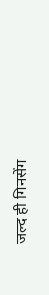जल्द ही गिनसेंग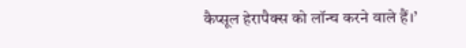कैप्सूल हेरापैक्स को लॉन्च करने वाले हैं।’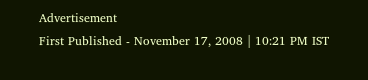Advertisement
First Published - November 17, 2008 | 10:21 PM IST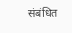संबंधित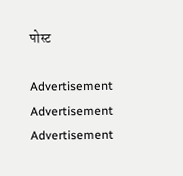पोस्ट

Advertisement
Advertisement
Advertisement